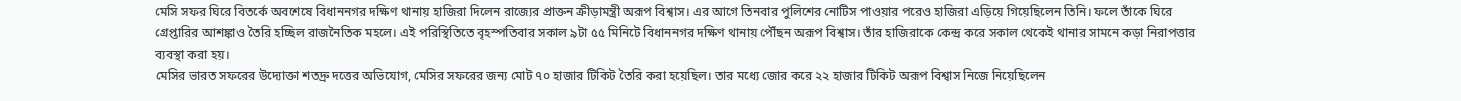মেসি সফর ঘিরে বিতর্কে অবশেষে বিধাননগর দক্ষিণ থানায় হাজিরা দিলেন রাজ্যের প্রাক্তন ক্রীড়ামন্ত্রী অরূপ বিশ্বাস। এর আগে তিনবার পুলিশের নোটিস পাওয়ার পরেও হাজিরা এড়িয়ে গিয়েছিলেন তিনি। ফলে তাঁকে ঘিরে গ্রেপ্তারির আশঙ্কাও তৈরি হচ্ছিল রাজনৈতিক মহলে। এই পরিস্থিতিতে বৃহস্পতিবার সকাল ৯টা ৫৫ মিনিটে বিধাননগর দক্ষিণ থানায় পৌঁছন অরূপ বিশ্বাস। তাঁর হাজিরাকে কেন্দ্র করে সকাল থেকেই থানার সামনে কড়া নিরাপত্তার ব্যবস্থা করা হয়।
মেসির ভারত সফরের উদ্যোক্তা শতদ্রু দত্তের অভিযোগ, মেসির সফরের জন্য মোট ৭০ হাজার টিকিট তৈরি করা হয়েছিল। তার মধ্যে জোর করে ২২ হাজার টিকিট অরূপ বিশ্বাস নিজে নিয়েছিলেন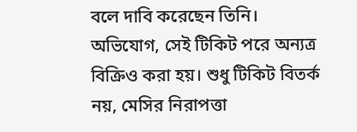বলে দাবি করেছেন তিনি। অভিযোগ, সেই টিকিট পরে অন্যত্র বিক্রিও করা হয়। শুধু টিকিট বিতর্ক নয়, মেসির নিরাপত্তা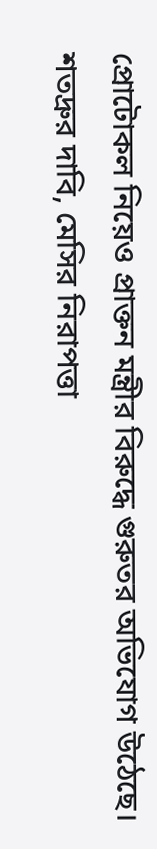প্রোটোকল নিয়েও প্রাক্তন মন্ত্রীর বিরুদ্ধে গুরুতর অভিযোগ উঠেছে। শতদ্রুর দাবি, মেসির নিরাপত্তা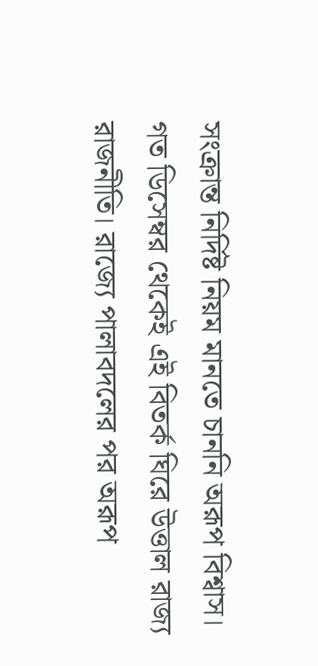সংক্রান্ত নির্দিষ্ট নিয়ম মানতে চাননি অরূপ বিশ্বাস।
গত ডিসেম্বর থেকেই এই বিতর্ক ঘিরে উত্তাল রাজ্য রাজনীতি। রাজ্যে পালাবদলের পর অরূপ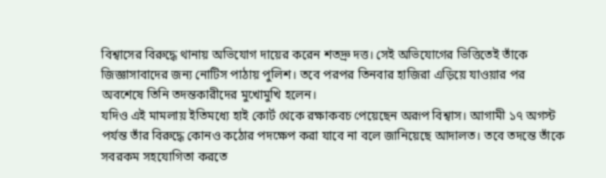বিশ্বাসের বিরুদ্ধে থানায় অভিযোগ দায়ের করেন শতদ্রু দত্ত। সেই অভিযোগের ভিত্তিতেই তাঁকে জিজ্ঞাসাবাদের জন্য নোটিস পাঠায় পুলিশ। তবে পরপর তিনবার হাজিরা এড়িয়ে যাওয়ার পর অবশেষে তিনি তদন্তকারীদের মুখোমুখি হলেন।
যদিও এই মামলায় ইতিমধ্যে হাই কোর্ট থেকে রক্ষাকবচ পেয়েছেন অরূপ বিশ্বাস। আগামী ১৭ অগস্ট পর্যন্ত তাঁর বিরুদ্ধে কোনও কঠোর পদক্ষেপ করা যাবে না বলে জানিয়েছে আদালত। তবে তদন্তে তাঁকে সবরকম সহযোগিতা করতে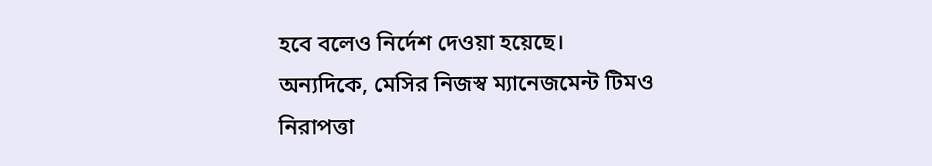হবে বলেও নির্দেশ দেওয়া হয়েছে।
অন্যদিকে, মেসির নিজস্ব ম্যানেজমেন্ট টিমও নিরাপত্তা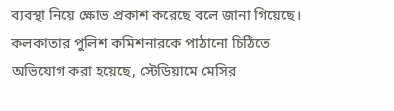ব্যবস্থা নিয়ে ক্ষোভ প্রকাশ করেছে বলে জানা গিয়েছে। কলকাতার পুলিশ কমিশনারকে পাঠানো চিঠিতে অভিযোগ করা হয়েছে, স্টেডিয়ামে মেসির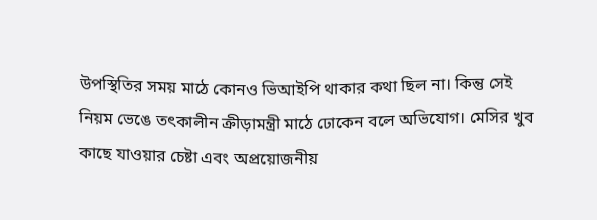উপস্থিতির সময় মাঠে কোনও ভিআইপি থাকার কথা ছিল না। কিন্তু সেই নিয়ম ভেঙে তৎকালীন ক্রীড়ামন্ত্রী মাঠে ঢোকেন বলে অভিযোগ। মেসির খুব কাছে যাওয়ার চেষ্টা এবং অপ্রয়োজনীয়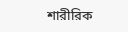শারীরিক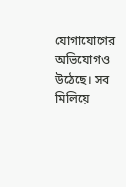যোগাযোগের অভিযোগও উঠেছে। সব মিলিয়ে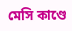মেসি কাণ্ডে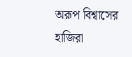অরূপ বিশ্বাসের হাজিরা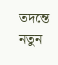তদন্তে নতুন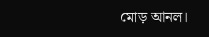মোড় আনল।